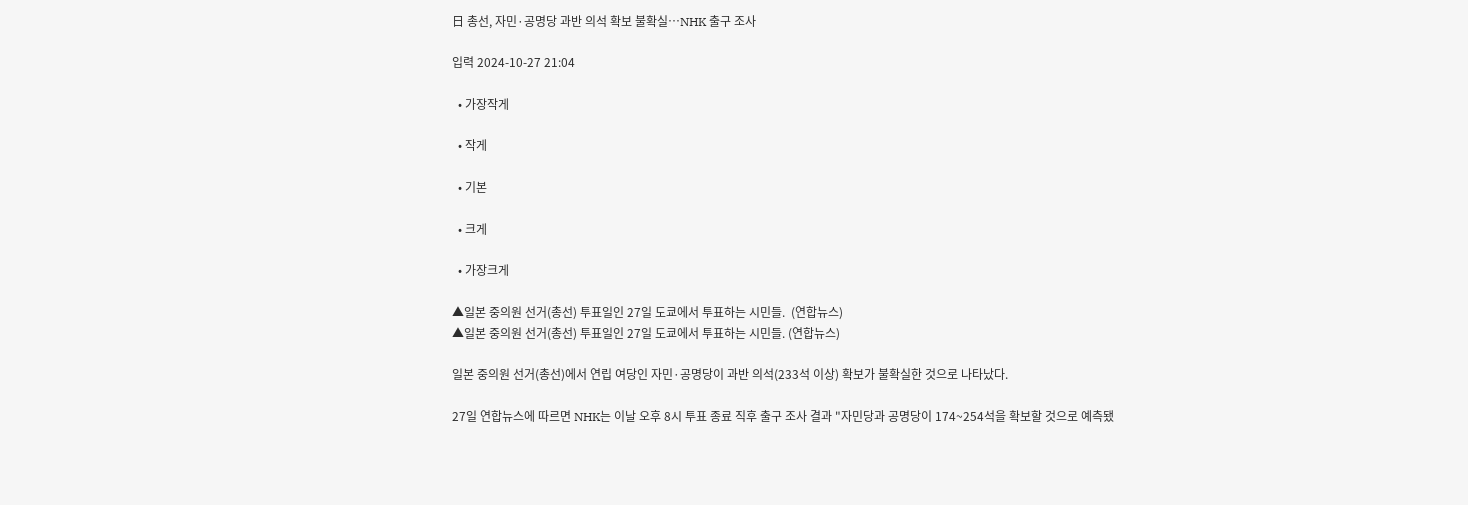日 총선, 자민·공명당 과반 의석 확보 불확실…NHK 출구 조사

입력 2024-10-27 21:04

  • 가장작게

  • 작게

  • 기본

  • 크게

  • 가장크게

▲일본 중의원 선거(총선) 투표일인 27일 도쿄에서 투표하는 시민들.  (연합뉴스)
▲일본 중의원 선거(총선) 투표일인 27일 도쿄에서 투표하는 시민들. (연합뉴스)

일본 중의원 선거(총선)에서 연립 여당인 자민·공명당이 과반 의석(233석 이상) 확보가 불확실한 것으로 나타났다.

27일 연합뉴스에 따르면 NHK는 이날 오후 8시 투표 종료 직후 출구 조사 결과 "자민당과 공명당이 174~254석을 확보할 것으로 예측됐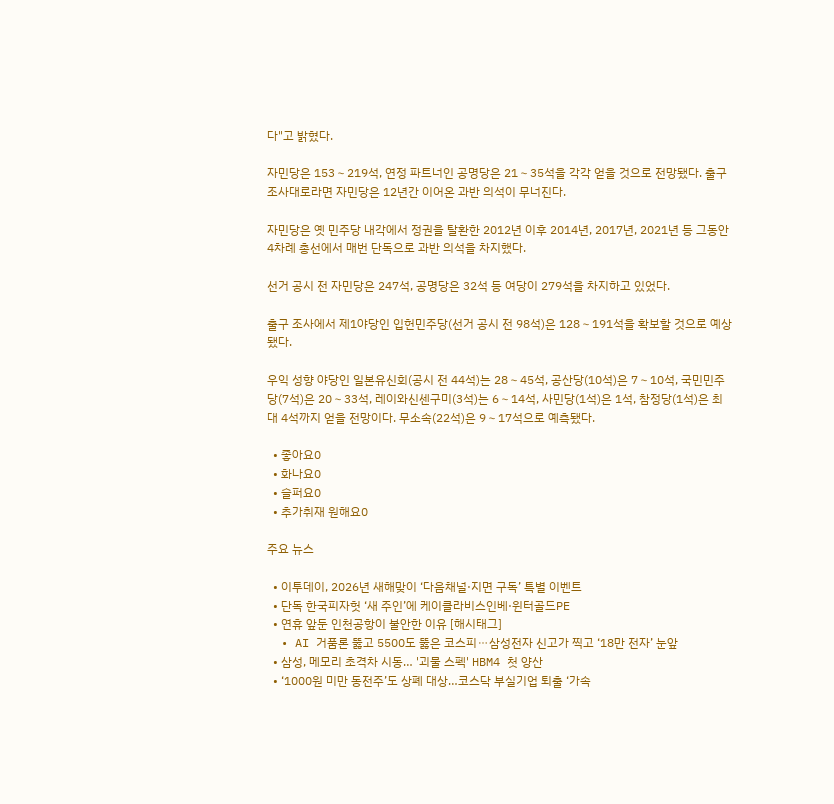다"고 밝혔다.

자민당은 153∼219석, 연정 파트너인 공명당은 21∼35석을 각각 얻을 것으로 전망됐다. 출구조사대로라면 자민당은 12년간 이어온 과반 의석이 무너진다.

자민당은 옛 민주당 내각에서 정권을 탈환한 2012년 이후 2014년, 2017년, 2021년 등 그동안 4차례 총선에서 매번 단독으로 과반 의석을 차지했다.

선거 공시 전 자민당은 247석, 공명당은 32석 등 여당이 279석을 차지하고 있었다.

출구 조사에서 제1야당인 입헌민주당(선거 공시 전 98석)은 128∼191석을 확보할 것으로 예상됐다.

우익 성향 야당인 일본유신회(공시 전 44석)는 28∼45석, 공산당(10석)은 7∼10석, 국민민주당(7석)은 20∼33석, 레이와신센구미(3석)는 6∼14석, 사민당(1석)은 1석, 참정당(1석)은 최대 4석까지 얻을 전망이다. 무소속(22석)은 9∼17석으로 예측됐다.

  • 좋아요0
  • 화나요0
  • 슬퍼요0
  • 추가취재 원해요0

주요 뉴스

  • 이투데이, 2026년 새해맞이 ‘다음채널·지면 구독’ 특별 이벤트
  • 단독 한국피자헛 ‘새 주인’에 케이클라비스인베·윈터골드PE
  • 연휴 앞둔 인천공항이 불안한 이유 [해시태그]
  • AI 거품론 뚫고 5500도 뚫은 코스피⋯삼성전자 신고가 찍고 ‘18만 전자’ 눈앞
  • 삼성, 메모리 초격차 시동… '괴물 스펙' HBM4 첫 양산
  • ‘1000원 미만 동전주’도 상폐 대상…코스닥 부실기업 퇴출 ‘가속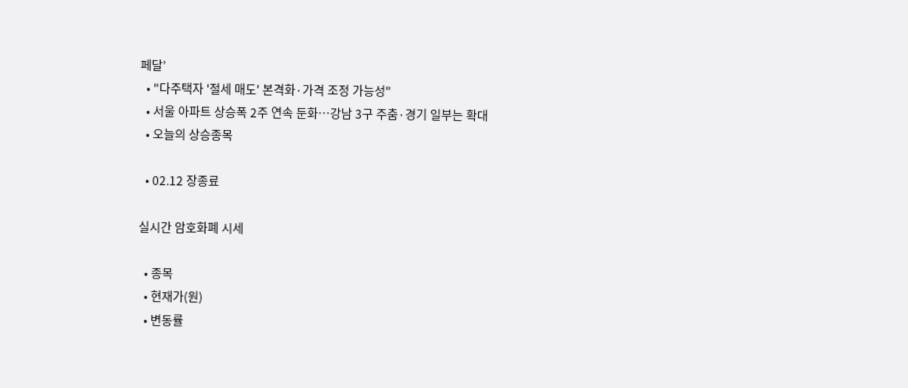페달’
  • "다주택자 '절세 매도' 본격화·가격 조정 가능성"
  • 서울 아파트 상승폭 2주 연속 둔화…강남 3구 주춤·경기 일부는 확대
  • 오늘의 상승종목

  • 02.12 장종료

실시간 암호화폐 시세

  • 종목
  • 현재가(원)
  • 변동률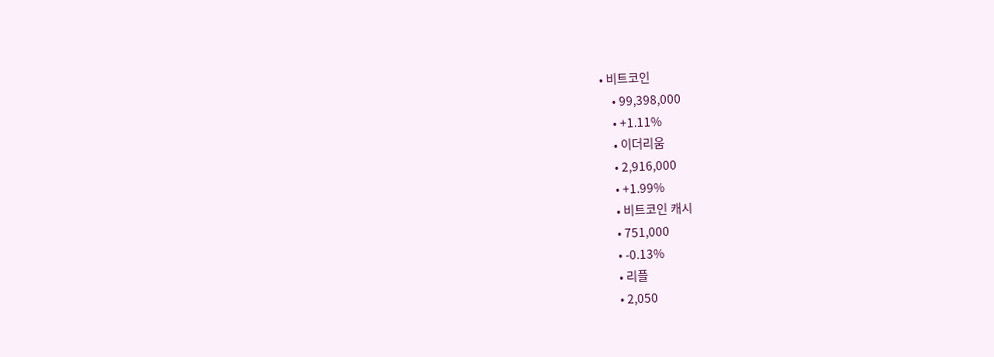• 비트코인
    • 99,398,000
    • +1.11%
    • 이더리움
    • 2,916,000
    • +1.99%
    • 비트코인 캐시
    • 751,000
    • -0.13%
    • 리플
    • 2,050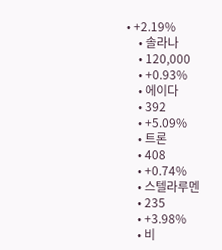• +2.19%
    • 솔라나
    • 120,000
    • +0.93%
    • 에이다
    • 392
    • +5.09%
    • 트론
    • 408
    • +0.74%
    • 스텔라루멘
    • 235
    • +3.98%
    • 비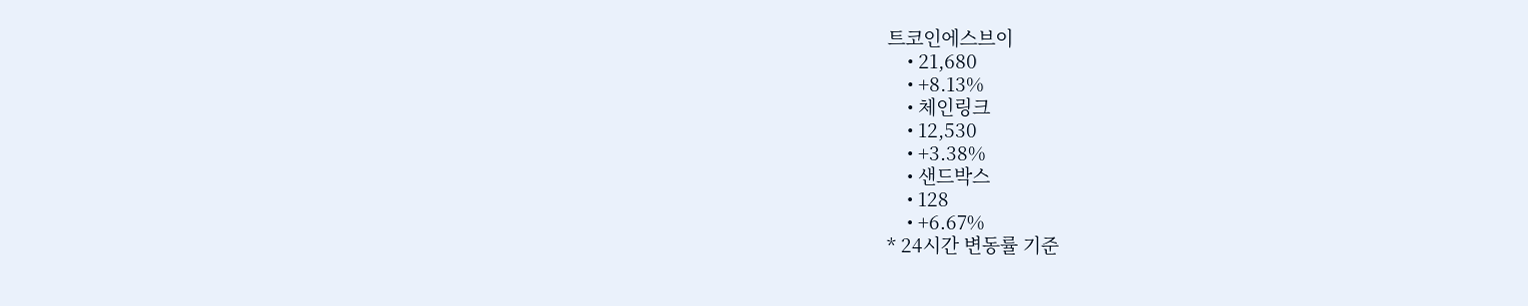트코인에스브이
    • 21,680
    • +8.13%
    • 체인링크
    • 12,530
    • +3.38%
    • 샌드박스
    • 128
    • +6.67%
* 24시간 변동률 기준